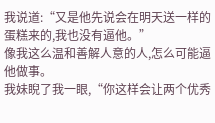我说道:“又是他先说会在明天送一样的蛋糕来的,我也没有逼他。”
像我这么温和善解人意的人,怎么可能逼他做事。
我妹睨了我一眼,“你这样会让两个优秀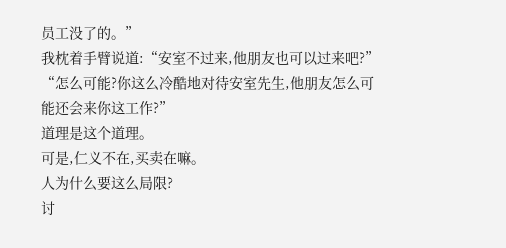员工没了的。”
我枕着手臂说道:“安室不过来,他朋友也可以过来吧?”
“怎么可能?你这么冷酷地对待安室先生,他朋友怎么可能还会来你这工作?”
道理是这个道理。
可是,仁义不在,买卖在嘛。
人为什么要这么局限?
讨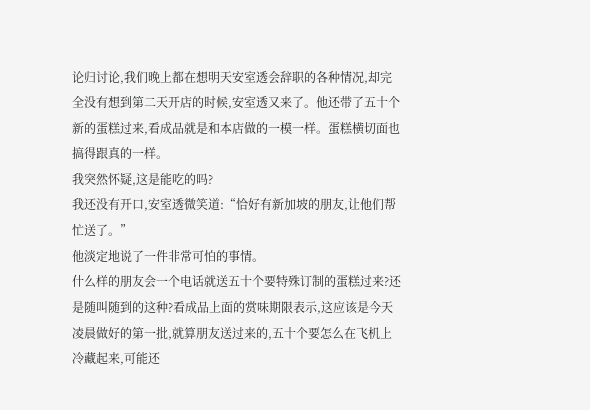论归讨论,我们晚上都在想明天安室透会辞职的各种情况,却完全没有想到第二天开店的时候,安室透又来了。他还带了五十个新的蛋糕过来,看成品就是和本店做的一模一样。蛋糕横切面也搞得跟真的一样。
我突然怀疑,这是能吃的吗?
我还没有开口,安室透微笑道:“恰好有新加坡的朋友,让他们帮忙送了。”
他淡定地说了一件非常可怕的事情。
什么样的朋友会一个电话就送五十个要特殊订制的蛋糕过来?还是随叫随到的这种?看成品上面的赏味期限表示,这应该是今天凌晨做好的第一批,就算朋友送过来的,五十个要怎么在飞机上冷藏起来,可能还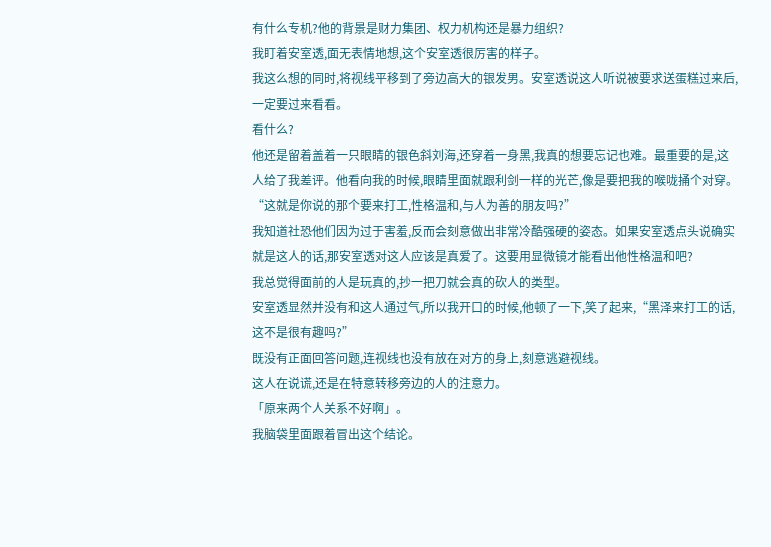有什么专机?他的背景是财力集团、权力机构还是暴力组织?
我盯着安室透,面无表情地想,这个安室透很厉害的样子。
我这么想的同时,将视线平移到了旁边高大的银发男。安室透说这人听说被要求送蛋糕过来后,一定要过来看看。
看什么?
他还是留着盖着一只眼睛的银色斜刘海,还穿着一身黑,我真的想要忘记也难。最重要的是,这人给了我差评。他看向我的时候,眼睛里面就跟利剑一样的光芒,像是要把我的喉咙捅个对穿。
“这就是你说的那个要来打工,性格温和,与人为善的朋友吗?”
我知道社恐他们因为过于害羞,反而会刻意做出非常冷酷强硬的姿态。如果安室透点头说确实就是这人的话,那安室透对这人应该是真爱了。这要用显微镜才能看出他性格温和吧?
我总觉得面前的人是玩真的,抄一把刀就会真的砍人的类型。
安室透显然并没有和这人通过气,所以我开口的时候,他顿了一下,笑了起来,“黑泽来打工的话,这不是很有趣吗?”
既没有正面回答问题,连视线也没有放在对方的身上,刻意逃避视线。
这人在说谎,还是在特意转移旁边的人的注意力。
「原来两个人关系不好啊」。
我脑袋里面跟着冒出这个结论。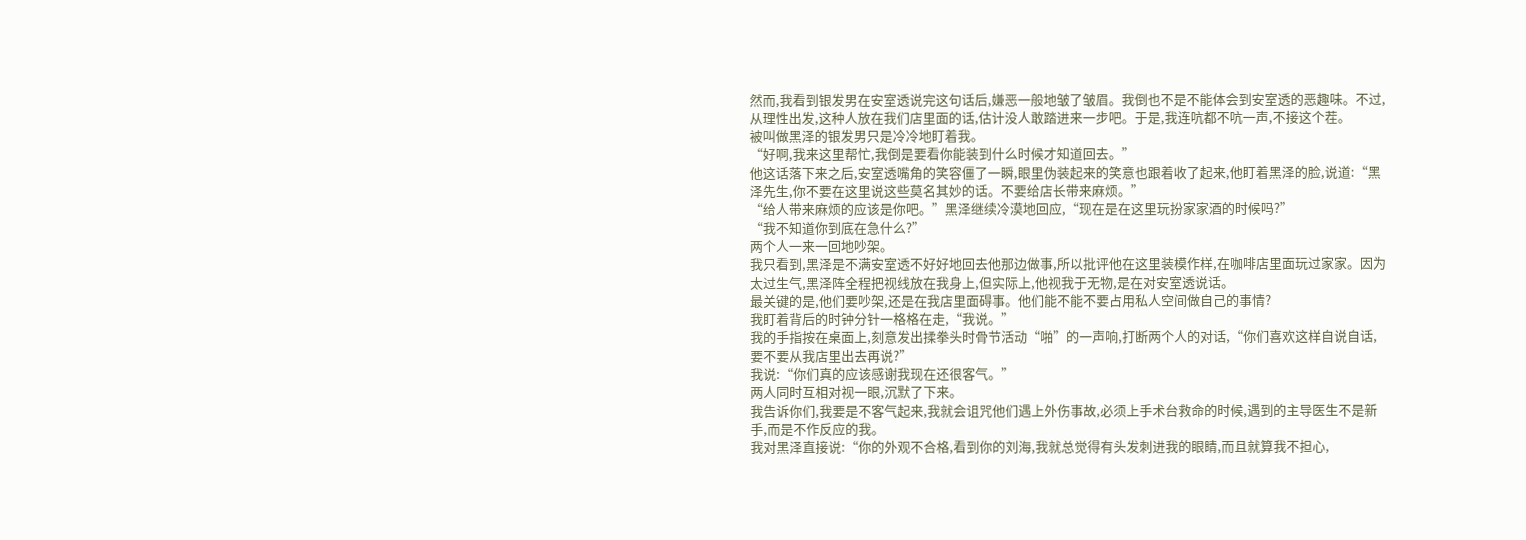然而,我看到银发男在安室透说完这句话后,嫌恶一般地皱了皱眉。我倒也不是不能体会到安室透的恶趣味。不过,从理性出发,这种人放在我们店里面的话,估计没人敢踏进来一步吧。于是,我连吭都不吭一声,不接这个茬。
被叫做黑泽的银发男只是冷冷地盯着我。
“好啊,我来这里帮忙,我倒是要看你能装到什么时候才知道回去。”
他这话落下来之后,安室透嘴角的笑容僵了一瞬,眼里伪装起来的笑意也跟着收了起来,他盯着黑泽的脸,说道:“黑泽先生,你不要在这里说这些莫名其妙的话。不要给店长带来麻烦。”
“给人带来麻烦的应该是你吧。”黑泽继续冷漠地回应,“现在是在这里玩扮家家酒的时候吗?”
“我不知道你到底在急什么?”
两个人一来一回地吵架。
我只看到,黑泽是不满安室透不好好地回去他那边做事,所以批评他在这里装模作样,在咖啡店里面玩过家家。因为太过生气,黑泽阵全程把视线放在我身上,但实际上,他视我于无物,是在对安室透说话。
最关键的是,他们要吵架,还是在我店里面碍事。他们能不能不要占用私人空间做自己的事情?
我盯着背后的时钟分针一格格在走,“我说。”
我的手指按在桌面上,刻意发出揉拳头时骨节活动“啪”的一声响,打断两个人的对话,“你们喜欢这样自说自话,要不要从我店里出去再说?”
我说:“你们真的应该感谢我现在还很客气。”
两人同时互相对视一眼,沉默了下来。
我告诉你们,我要是不客气起来,我就会诅咒他们遇上外伤事故,必须上手术台救命的时候,遇到的主导医生不是新手,而是不作反应的我。
我对黑泽直接说:“你的外观不合格,看到你的刘海,我就总觉得有头发刺进我的眼睛,而且就算我不担心,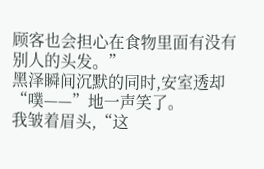顾客也会担心在食物里面有没有别人的头发。”
黑泽瞬间沉默的同时,安室透却“噗——”地一声笑了。
我皱着眉头,“这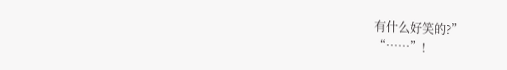有什么好笑的?”
“……”!